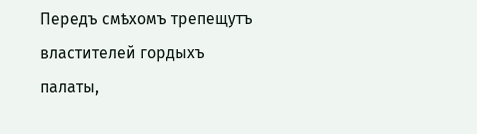Передъ смѣхомъ трепещутъ властителей гордыхъ палаты,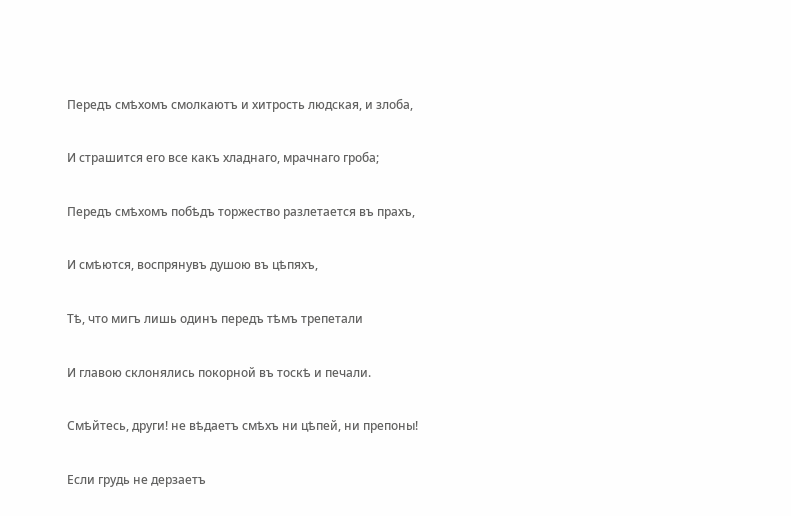Передъ смѣхомъ смолкаютъ и хитрость людская, и злоба,

И страшится его все какъ хладнаго, мрачнаго гроба;

Передъ смѣхомъ побѣдъ торжество разлетается въ прахъ,

И смѣются, воспрянувъ душою въ цѣпяхъ,

Тѣ, что мигъ лишь одинъ передъ тѣмъ трепетали

И главою склонялись покорной въ тоскѣ и печали.

Смѣйтесь, други! не вѣдаетъ смѣхъ ни цѣпей, ни препоны!

Если грудь не дерзаетъ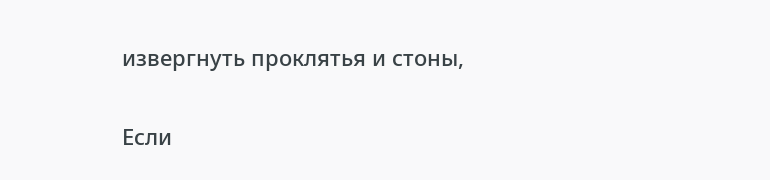извергнуть проклятья и стоны,

Если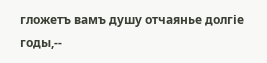гложетъ вамъ душу отчаянье долгіе годы,--